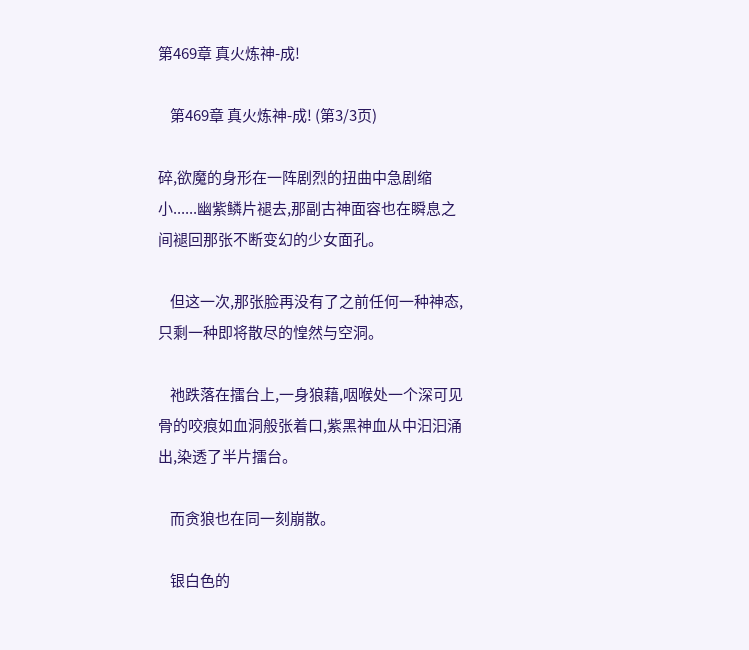第469章 真火炼神-成!

    第469章 真火炼神-成! (第3/3页)

碎,欲魔的身形在一阵剧烈的扭曲中急剧缩小......幽紫鳞片褪去,那副古神面容也在瞬息之间褪回那张不断变幻的少女面孔。

    但这一次,那张脸再没有了之前任何一种神态,只剩一种即将散尽的惶然与空洞。

    祂跌落在擂台上,一身狼藉,咽喉处一个深可见骨的咬痕如血洞般张着口,紫黑神血从中汩汩涌出,染透了半片擂台。

    而贪狼也在同一刻崩散。

    银白色的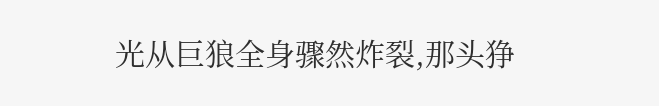光从巨狼全身骤然炸裂,那头狰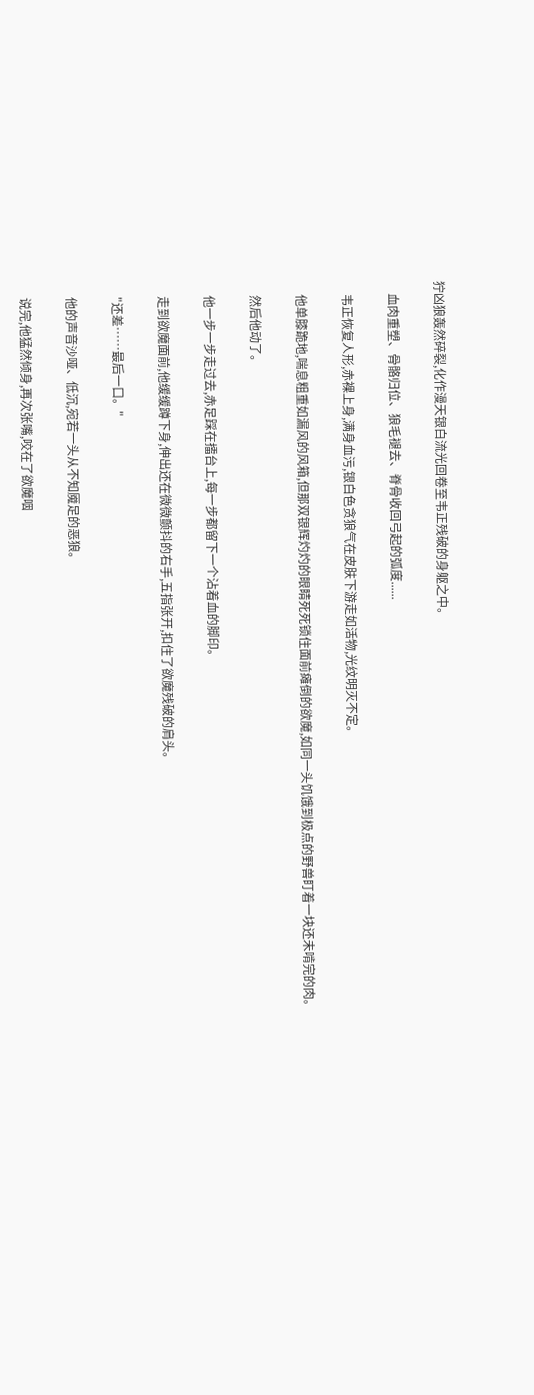狞凶狼轰然碎裂,化作漫天银白流光回卷至韦正残破的身躯之中。

    血肉重塑、骨骼归位、狼毛褪去、脊骨收回弓起的弧度......

    韦正恢复人形,赤裸上身,满身血污,银白色贪狼气在皮肤下游走如活物,光纹明灭不定。

    他单膝跪地,喘息粗重如漏风的风箱,但那双银辉灼灼的眼睛死死锁住面前瘫倒的欲魔,如同一头饥饿到极点的野兽盯着一块还未啃完的肉。

    然后他动了。

    他一步一步走过去,赤足踩在擂台上,每一步都留下一个沾着血的脚印。

    走到欲魔面前,他缓缓蹲下身,伸出还在微微颤抖的右手,五指张开,扣住了欲魔残破的肩头。

    "还差……最后一口。"

    他的声音沙哑、低沉,宛若一头从不知魇足的恶狼。

    说完,他猛然倾身,再次张嘴,咬在了欲魔咽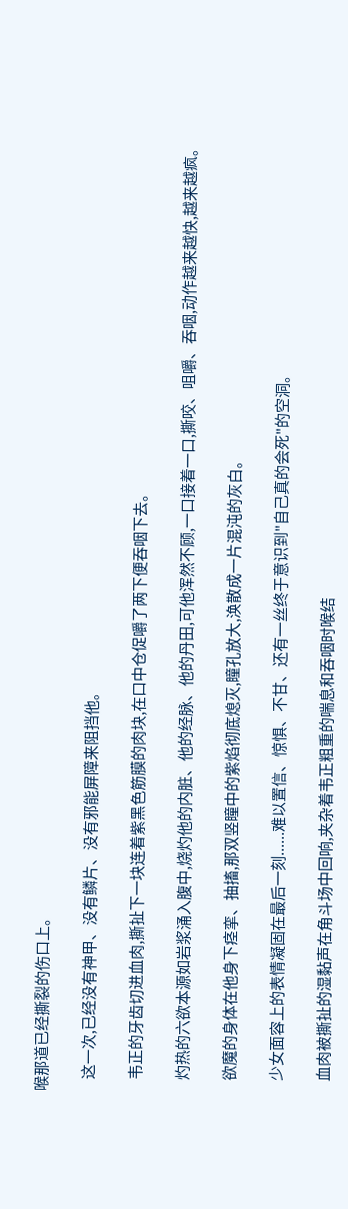喉那道已经撕裂的伤口上。

    这一次,已经没有神甲、没有鳞片、没有邪能屏障来阻挡他。

    韦正的牙齿切进血肉,撕扯下一块连着紫黑色筋膜的肉块,在口中仓促嚼了两下便吞咽下去。

    灼热的六欲本源如岩浆涌入腹中,烧灼他的内脏、他的经脉、他的丹田,可他浑然不顾,一口接着一口,撕咬、咀嚼、吞咽,动作越来越快,越来越疯。

    欲魔的身体在他身下痉挛、抽搐,那双竖瞳中的紫焰彻底熄灭,瞳孔放大,涣散成一片混沌的灰白。

    少女面容上的表情凝固在最后一刻......难以置信、惊惧、不甘、还有一丝终于意识到"自己真的会死"的空洞。

    血肉被撕扯的湿黏声在角斗场中回响,夹杂着韦正粗重的喘息和吞咽时喉结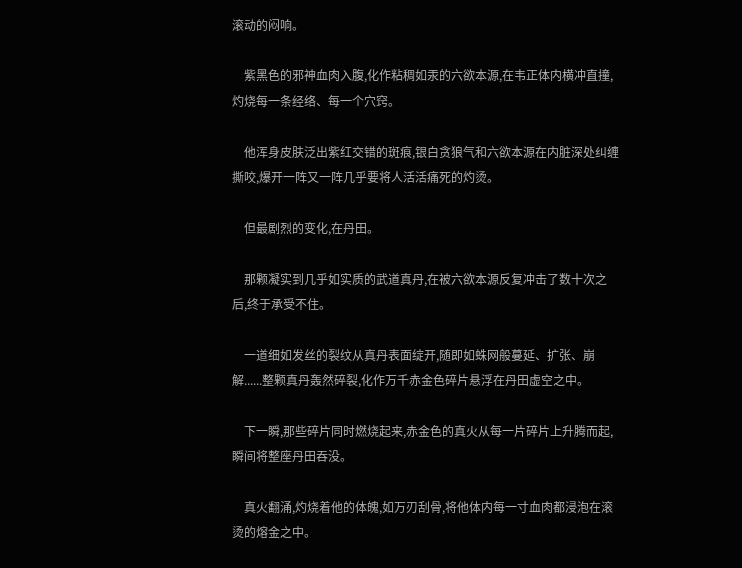滚动的闷响。

    紫黑色的邪神血肉入腹,化作粘稠如汞的六欲本源,在韦正体内横冲直撞,灼烧每一条经络、每一个穴窍。

    他浑身皮肤泛出紫红交错的斑痕,银白贪狼气和六欲本源在内脏深处纠缠撕咬,爆开一阵又一阵几乎要将人活活痛死的灼烫。

    但最剧烈的变化,在丹田。

    那颗凝实到几乎如实质的武道真丹,在被六欲本源反复冲击了数十次之后,终于承受不住。

    一道细如发丝的裂纹从真丹表面绽开,随即如蛛网般蔓延、扩张、崩解......整颗真丹轰然碎裂,化作万千赤金色碎片悬浮在丹田虚空之中。

    下一瞬,那些碎片同时燃烧起来,赤金色的真火从每一片碎片上升腾而起,瞬间将整座丹田吞没。

    真火翻涌,灼烧着他的体魄,如万刃刮骨,将他体内每一寸血肉都浸泡在滚烫的熔金之中。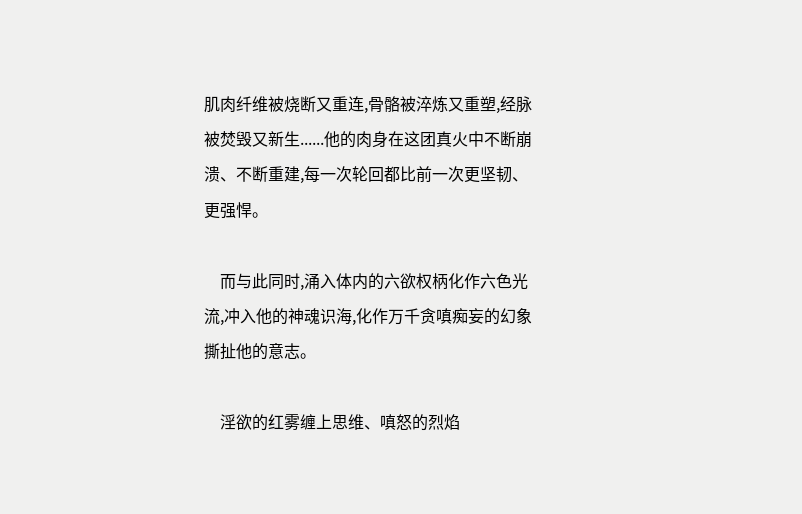肌肉纤维被烧断又重连,骨骼被淬炼又重塑,经脉被焚毁又新生......他的肉身在这团真火中不断崩溃、不断重建,每一次轮回都比前一次更坚韧、更强悍。

    而与此同时,涌入体内的六欲权柄化作六色光流,冲入他的神魂识海,化作万千贪嗔痴妄的幻象撕扯他的意志。

    淫欲的红雾缠上思维、嗔怒的烈焰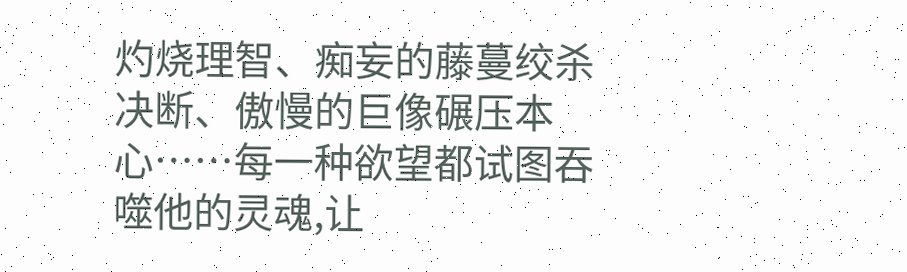灼烧理智、痴妄的藤蔓绞杀决断、傲慢的巨像碾压本心……每一种欲望都试图吞噬他的灵魂,让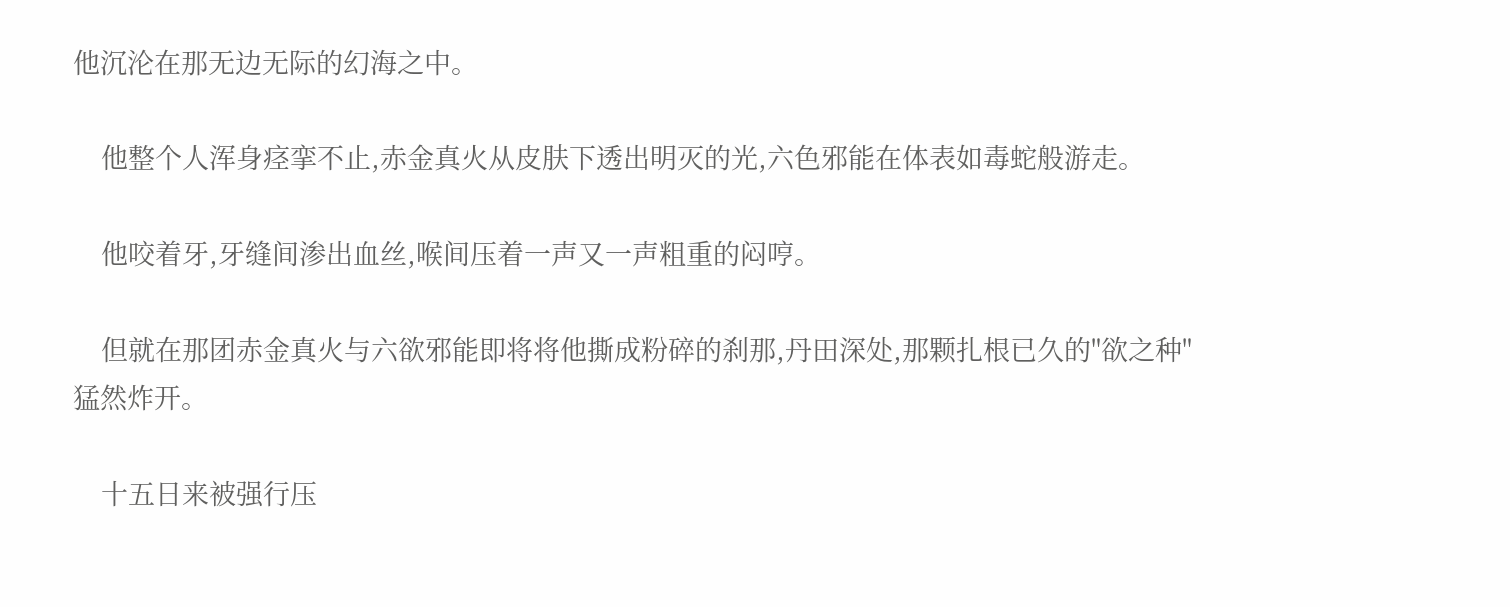他沉沦在那无边无际的幻海之中。

    他整个人浑身痉挛不止,赤金真火从皮肤下透出明灭的光,六色邪能在体表如毒蛇般游走。

    他咬着牙,牙缝间渗出血丝,喉间压着一声又一声粗重的闷哼。

    但就在那团赤金真火与六欲邪能即将将他撕成粉碎的刹那,丹田深处,那颗扎根已久的"欲之种"猛然炸开。

    十五日来被强行压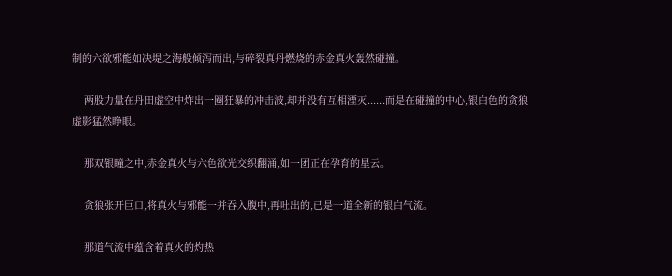制的六欲邪能如决堤之海般倾泻而出,与碎裂真丹燃烧的赤金真火轰然碰撞。

    两股力量在丹田虚空中炸出一圈狂暴的冲击波,却并没有互相湮灭......而是在碰撞的中心,银白色的贪狼虚影猛然睁眼。

    那双银瞳之中,赤金真火与六色欲光交织翻涌,如一团正在孕育的星云。

    贪狼张开巨口,将真火与邪能一并吞入腹中,再吐出的,已是一道全新的银白气流。

    那道气流中蕴含着真火的灼热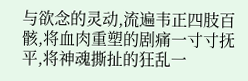与欲念的灵动,流遍韦正四肢百骸,将血肉重塑的剧痛一寸寸抚平,将神魂撕扯的狂乱一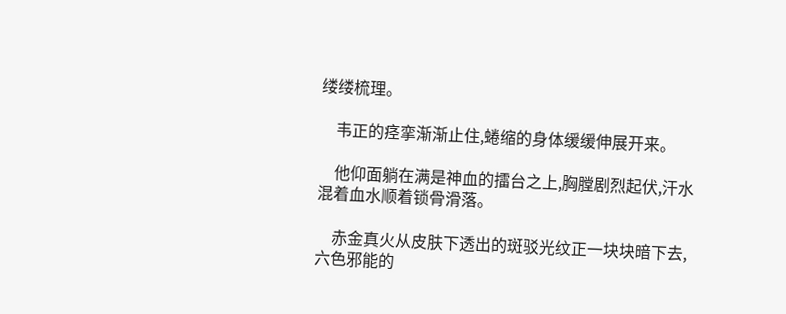缕缕梳理。

    韦正的痉挛渐渐止住,蜷缩的身体缓缓伸展开来。

    他仰面躺在满是神血的擂台之上,胸膛剧烈起伏,汗水混着血水顺着锁骨滑落。

    赤金真火从皮肤下透出的斑驳光纹正一块块暗下去,六色邪能的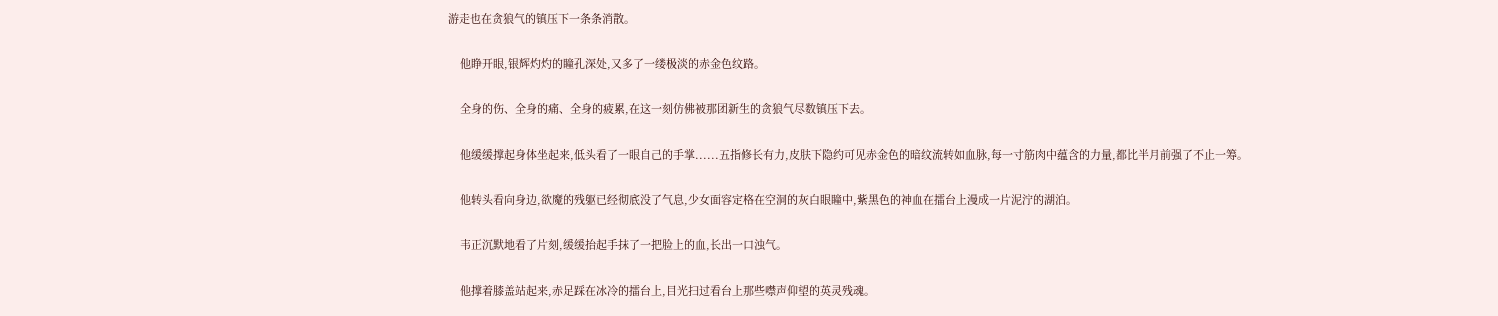游走也在贪狼气的镇压下一条条消散。

    他睁开眼,银辉灼灼的瞳孔深处,又多了一缕极淡的赤金色纹路。

    全身的伤、全身的痛、全身的疲累,在这一刻仿佛被那团新生的贪狼气尽数镇压下去。

    他缓缓撑起身体坐起来,低头看了一眼自己的手掌......五指修长有力,皮肤下隐约可见赤金色的暗纹流转如血脉,每一寸筋肉中蕴含的力量,都比半月前强了不止一筹。

    他转头看向身边,欲魔的残躯已经彻底没了气息,少女面容定格在空洞的灰白眼瞳中,紫黑色的神血在擂台上漫成一片泥泞的湖泊。

    韦正沉默地看了片刻,缓缓抬起手抹了一把脸上的血,长出一口浊气。

    他撑着膝盖站起来,赤足踩在冰冷的擂台上,目光扫过看台上那些噤声仰望的英灵残魂。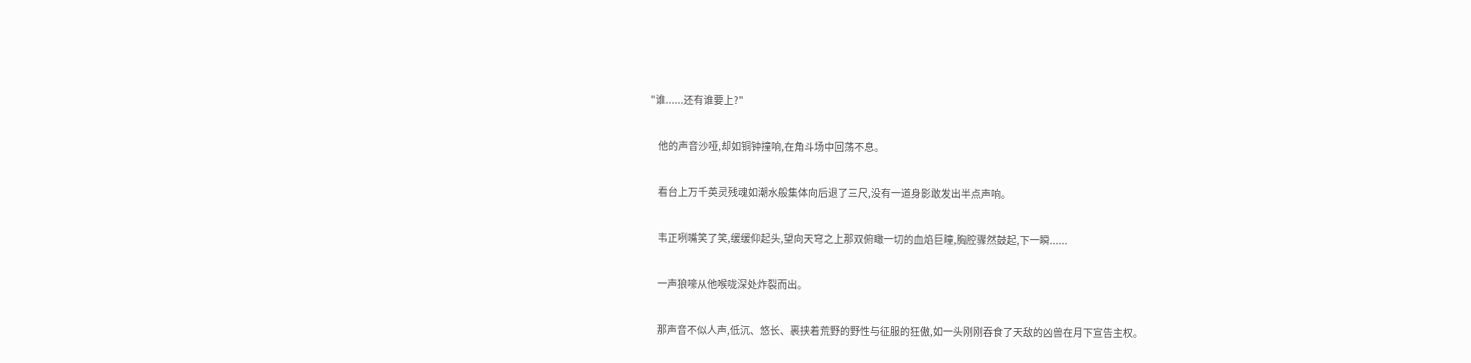"谁......还有谁要上?"

    他的声音沙哑,却如铜钟撞响,在角斗场中回荡不息。

    看台上万千英灵残魂如潮水般集体向后退了三尺,没有一道身影敢发出半点声响。

    韦正咧嘴笑了笑,缓缓仰起头,望向天穹之上那双俯瞰一切的血焰巨瞳,胸腔骤然鼓起,下一瞬......

    一声狼嚎从他喉咙深处炸裂而出。

    那声音不似人声,低沉、悠长、裹挟着荒野的野性与征服的狂傲,如一头刚刚吞食了天敌的凶兽在月下宣告主权。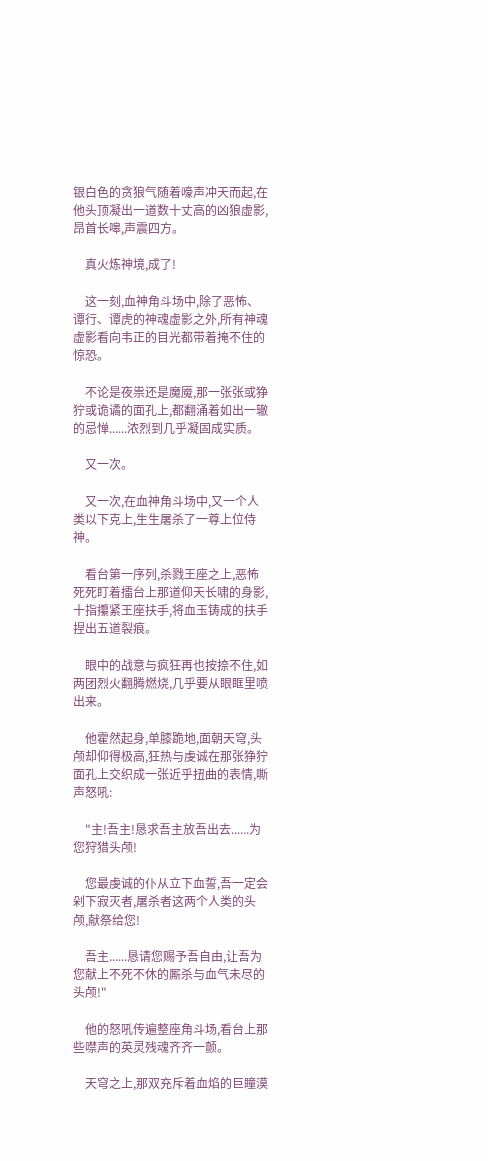银白色的贪狼气随着嚎声冲天而起,在他头顶凝出一道数十丈高的凶狼虚影,昂首长嗥,声震四方。

    真火炼神境,成了!

    这一刻,血神角斗场中,除了恶怖、谭行、谭虎的神魂虚影之外,所有神魂虚影看向韦正的目光都带着掩不住的惊恐。

    不论是夜祟还是魔魇,那一张张或狰狞或诡谲的面孔上,都翻涌着如出一辙的忌惮......浓烈到几乎凝固成实质。

    又一次。

    又一次,在血神角斗场中,又一个人类以下克上,生生屠杀了一尊上位侍神。

    看台第一序列,杀戮王座之上,恶怖死死盯着擂台上那道仰天长啸的身影,十指攥紧王座扶手,将血玉铸成的扶手捏出五道裂痕。

    眼中的战意与疯狂再也按捺不住,如两团烈火翻腾燃烧,几乎要从眼眶里喷出来。

    他霍然起身,单膝跪地,面朝天穹,头颅却仰得极高,狂热与虔诚在那张狰狞面孔上交织成一张近乎扭曲的表情,嘶声怒吼:

    "主!吾主!恳求吾主放吾出去......为您狩猎头颅!

    您最虔诚的仆从立下血誓,吾一定会剁下寂灭者,屠杀者这两个人类的头颅,献祭给您!

    吾主......恳请您赐予吾自由,让吾为您献上不死不休的厮杀与血气未尽的头颅!"

    他的怒吼传遍整座角斗场,看台上那些噤声的英灵残魂齐齐一颤。

    天穹之上,那双充斥着血焰的巨瞳漠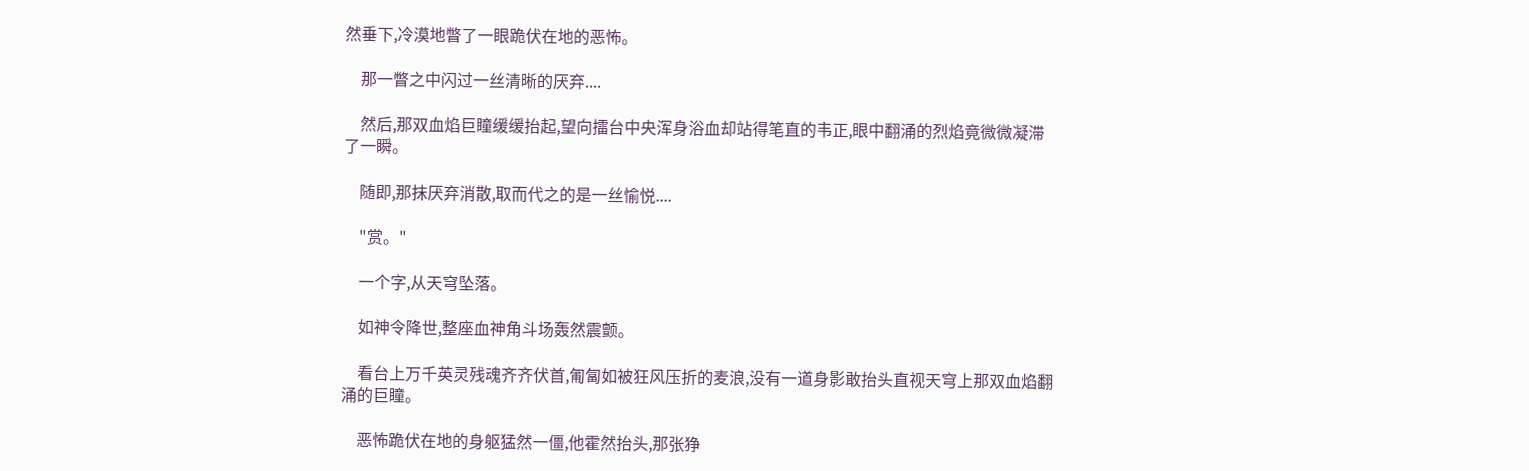然垂下,冷漠地瞥了一眼跪伏在地的恶怖。

    那一瞥之中闪过一丝清晰的厌弃....

    然后,那双血焰巨瞳缓缓抬起,望向擂台中央浑身浴血却站得笔直的韦正,眼中翻涌的烈焰竟微微凝滞了一瞬。

    随即,那抹厌弃消散,取而代之的是一丝愉悦....

    "赏。"

    一个字,从天穹坠落。

    如神令降世,整座血神角斗场轰然震颤。

    看台上万千英灵残魂齐齐伏首,匍匐如被狂风压折的麦浪,没有一道身影敢抬头直视天穹上那双血焰翻涌的巨瞳。

    恶怖跪伏在地的身躯猛然一僵,他霍然抬头,那张狰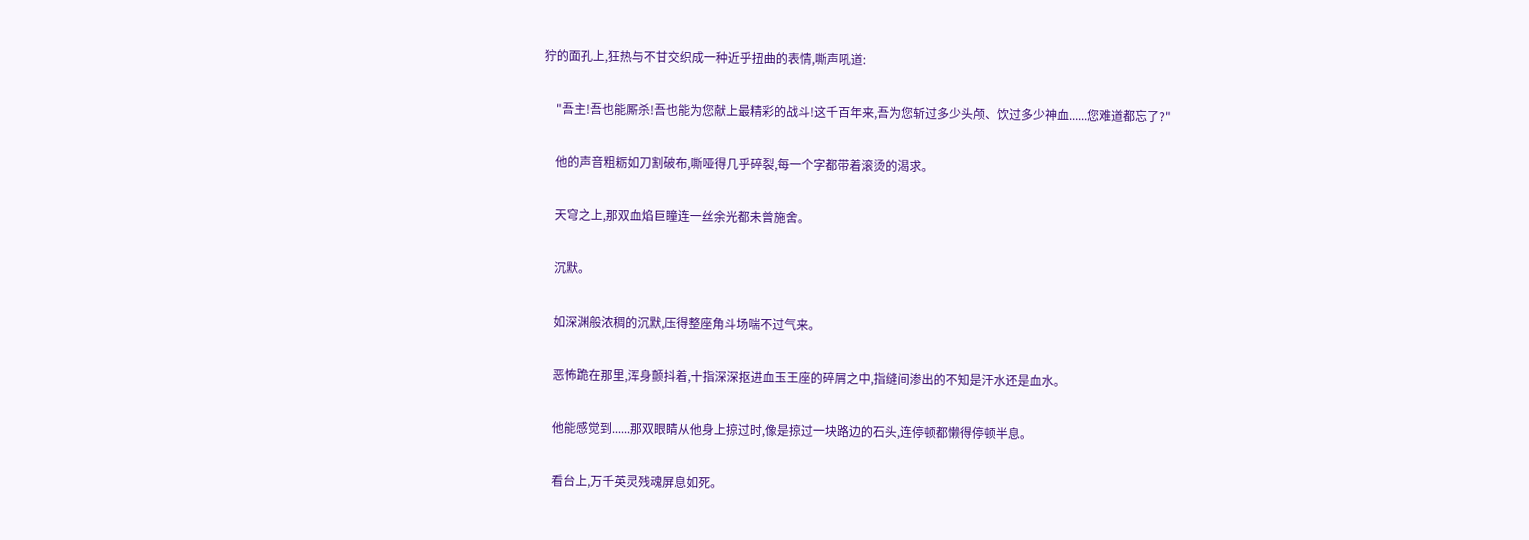狞的面孔上,狂热与不甘交织成一种近乎扭曲的表情,嘶声吼道:

    "吾主!吾也能厮杀!吾也能为您献上最精彩的战斗!这千百年来,吾为您斩过多少头颅、饮过多少神血......您难道都忘了?"

    他的声音粗粝如刀割破布,嘶哑得几乎碎裂,每一个字都带着滚烫的渴求。

    天穹之上,那双血焰巨瞳连一丝余光都未曾施舍。

    沉默。

    如深渊般浓稠的沉默,压得整座角斗场喘不过气来。

    恶怖跪在那里,浑身颤抖着,十指深深抠进血玉王座的碎屑之中,指缝间渗出的不知是汗水还是血水。

    他能感觉到......那双眼睛从他身上掠过时,像是掠过一块路边的石头,连停顿都懒得停顿半息。

    看台上,万千英灵残魂屏息如死。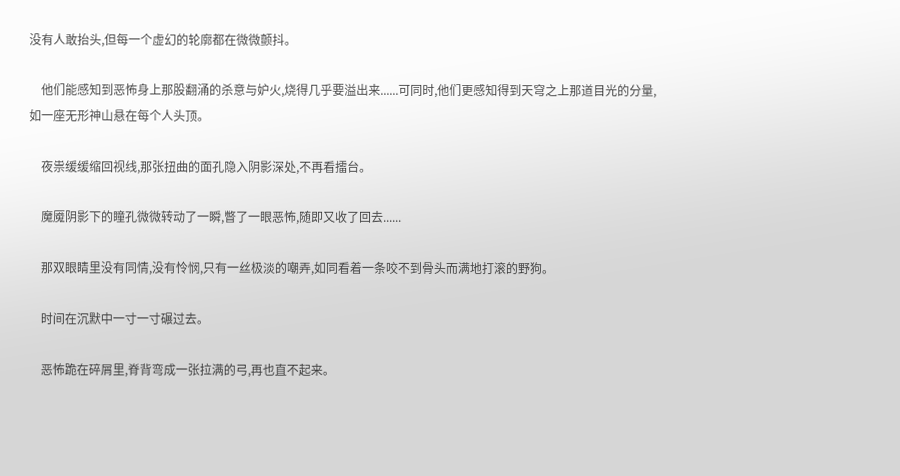没有人敢抬头,但每一个虚幻的轮廓都在微微颤抖。

    他们能感知到恶怖身上那股翻涌的杀意与妒火,烧得几乎要溢出来......可同时,他们更感知得到天穹之上那道目光的分量,如一座无形神山悬在每个人头顶。

    夜祟缓缓缩回视线,那张扭曲的面孔隐入阴影深处,不再看擂台。

    魔魇阴影下的瞳孔微微转动了一瞬,瞥了一眼恶怖,随即又收了回去......

    那双眼睛里没有同情,没有怜悯,只有一丝极淡的嘲弄,如同看着一条咬不到骨头而满地打滚的野狗。

    时间在沉默中一寸一寸碾过去。

    恶怖跪在碎屑里,脊背弯成一张拉满的弓,再也直不起来。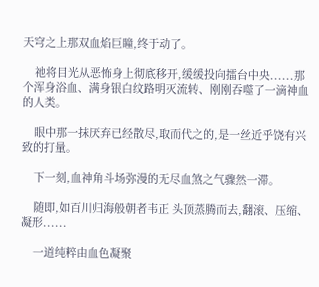天穹之上那双血焰巨瞳,终于动了。

    祂将目光从恶怖身上彻底移开,缓缓投向擂台中央......那个浑身浴血、满身银白纹路明灭流转、刚刚吞噬了一滴神血的人类。

    眼中那一抹厌弃已经散尽,取而代之的,是一丝近乎饶有兴致的打量。

    下一刻,血神角斗场弥漫的无尽血煞之气骤然一滞。

    随即,如百川归海般朝者韦正 头顶蒸腾而去,翻滚、压缩、凝形......

    一道纯粹由血色凝聚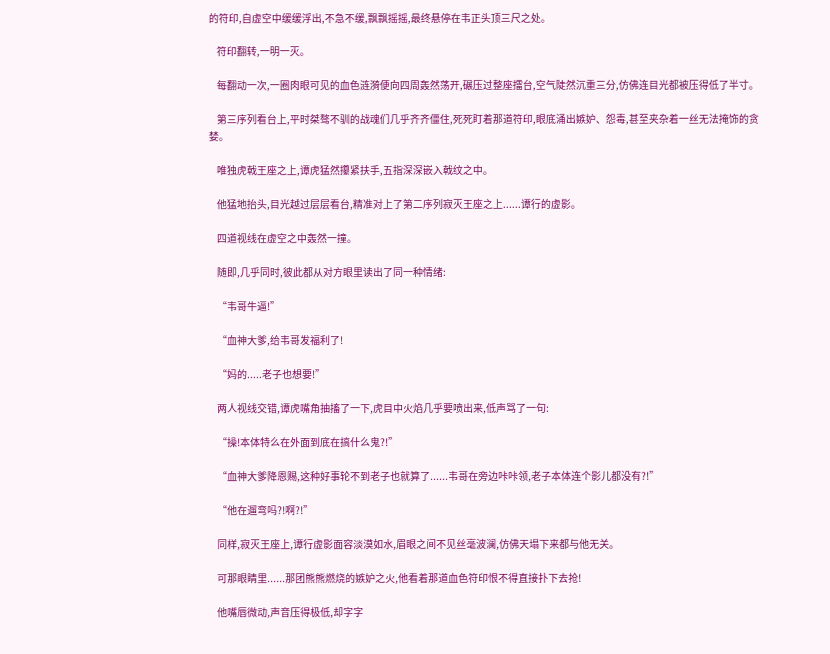的符印,自虚空中缓缓浮出,不急不缓,飘飘摇摇,最终悬停在韦正头顶三尺之处。

    符印翻转,一明一灭。

    每翻动一次,一圈肉眼可见的血色涟漪便向四周轰然荡开,碾压过整座擂台,空气陡然沉重三分,仿佛连目光都被压得低了半寸。

    第三序列看台上,平时桀骜不驯的战魂们几乎齐齐僵住,死死盯着那道符印,眼底涌出嫉妒、怨毒,甚至夹杂着一丝无法掩饰的贪婪。

    唯独虎戟王座之上,谭虎猛然攥紧扶手,五指深深嵌入戟纹之中。

    他猛地抬头,目光越过层层看台,精准对上了第二序列寂灭王座之上......谭行的虚影。

    四道视线在虚空之中轰然一撞。

    随即,几乎同时,彼此都从对方眼里读出了同一种情绪:

    “韦哥牛逼!”

    “血神大爹,给韦哥发福利了!

    “妈的.....老子也想要!”

    两人视线交错,谭虎嘴角抽搐了一下,虎目中火焰几乎要喷出来,低声骂了一句:

    “操!本体特么在外面到底在搞什么鬼?!”

    “血神大爹降恩赐,这种好事轮不到老子也就算了......韦哥在旁边咔咔领,老子本体连个影儿都没有?!”

    “他在遛弯吗?!啊?!”

    同样,寂灭王座上,谭行虚影面容淡漠如水,眉眼之间不见丝毫波澜,仿佛天塌下来都与他无关。

    可那眼睛里......那团熊熊燃烧的嫉妒之火,他看着那道血色符印恨不得直接扑下去抢!

    他嘴唇微动,声音压得极低,却字字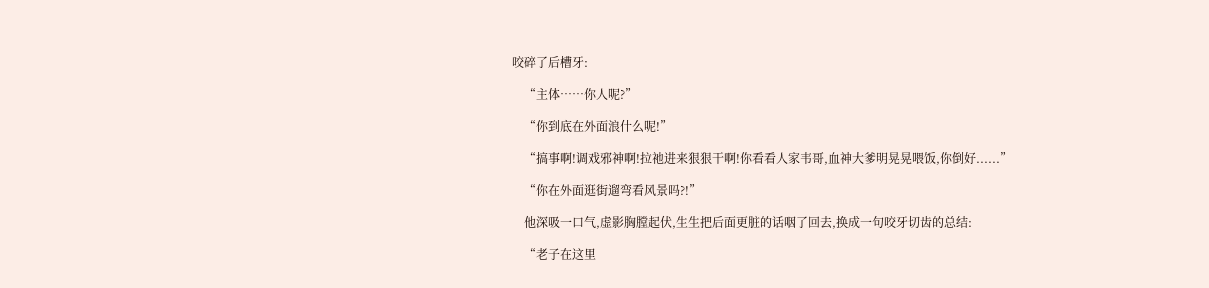咬碎了后槽牙:

    “主体……你人呢?”

    “你到底在外面浪什么呢!”

    “搞事啊!调戏邪神啊!拉祂进来狠狠干啊!你看看人家韦哥,血神大爹明晃晃喂饭,你倒好......”

    “你在外面逛街遛弯看风景吗?!”

    他深吸一口气,虚影胸膛起伏,生生把后面更脏的话咽了回去,换成一句咬牙切齿的总结:

    “老子在这里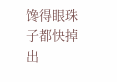馋得眼珠子都快掉出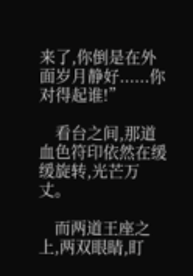来了,你倒是在外面岁月静好......你对得起谁!”

    看台之间,那道血色符印依然在缓缓旋转,光芒万丈。

    而两道王座之上,两双眼睛,盯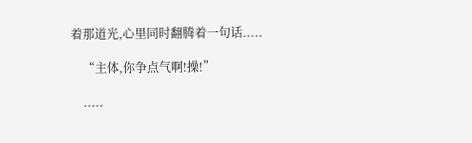着那道光,心里同时翻腾着一句话.....

    “主体,你争点气啊!操!”

    .....